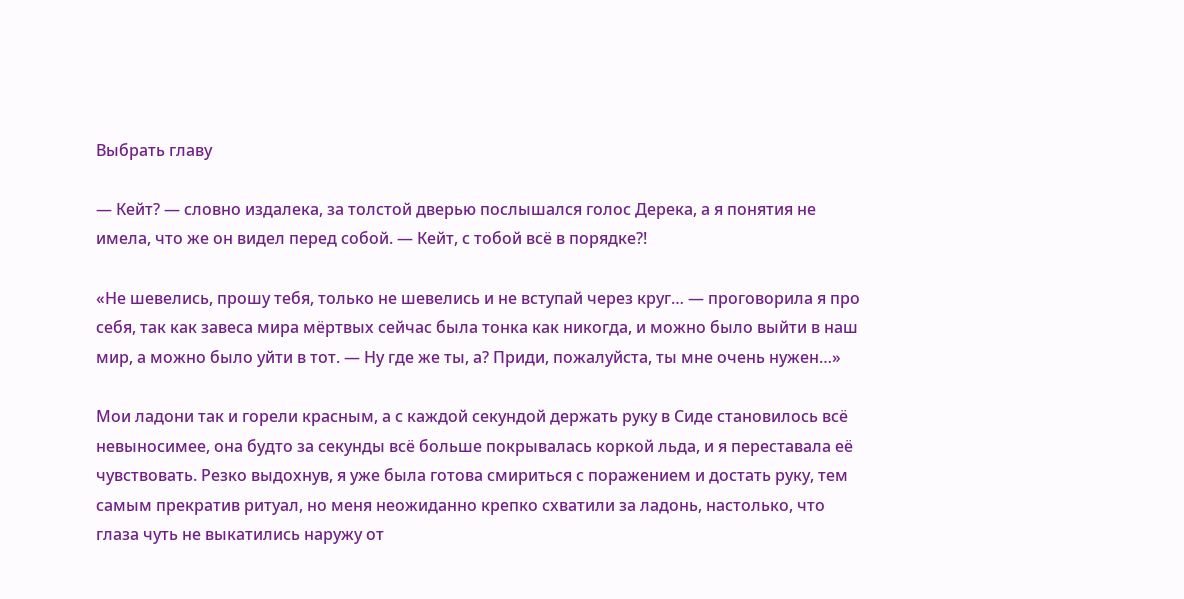Выбрать главу

— Кейт? — словно издалека, за толстой дверью послышался голос Дерека, а я понятия не имела, что же он видел перед собой. — Кейт, с тобой всё в порядке?!

«Не шевелись, прошу тебя, только не шевелись и не вступай через круг… — проговорила я про себя, так как завеса мира мёртвых сейчас была тонка как никогда, и можно было выйти в наш мир, а можно было уйти в тот. — Ну где же ты, а? Приди, пожалуйста, ты мне очень нужен…»

Мои ладони так и горели красным, а с каждой секундой держать руку в Сиде становилось всё невыносимее, она будто за секунды всё больше покрывалась коркой льда, и я переставала её чувствовать. Резко выдохнув, я уже была готова смириться с поражением и достать руку, тем самым прекратив ритуал, но меня неожиданно крепко схватили за ладонь, настолько, что глаза чуть не выкатились наружу от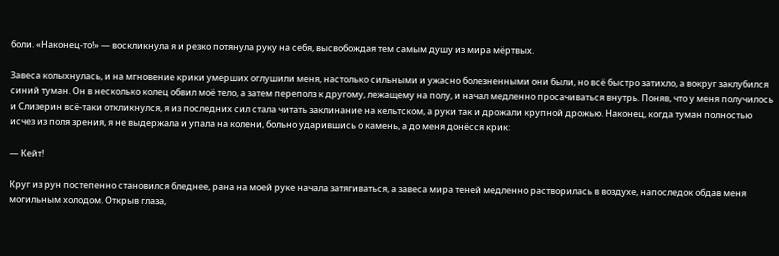боли. «Наконец-то!» — воскликнула я и резко потянула руку на себя, высвобождая тем самым душу из мира мёртвых.

Завеса колыхнулась, и на мгновение крики умерших оглушили меня, настолько сильными и ужасно болезненными они были, но всё быстро затихло, а вокруг заклубился синий туман. Он в несколько колец обвил моё тело, а затем переполз к другому, лежащему на полу, и начал медленно просачиваться внутрь. Поняв, что у меня получилось и Слизерин всё-таки откликнулся, я из последних сил стала читать заклинание на кельтском, а руки так и дрожали крупной дрожью. Наконец, когда туман полностью исчез из поля зрения, я не выдержала и упала на колени, больно ударившись о камень, а до меня донёсся крик:

— Кейт!

Круг из рун постепенно становился бледнее, рана на моей руке начала затягиваться, а завеса мира теней медленно растворилась в воздухе, напоследок обдав меня могильным холодом. Открыв глаза,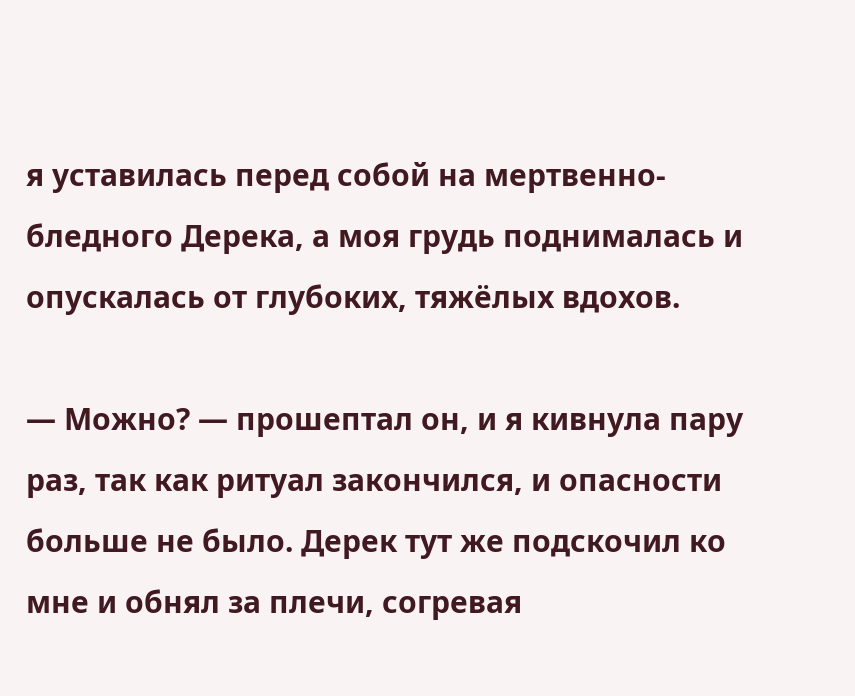я уставилась перед собой на мертвенно-бледного Дерека, а моя грудь поднималась и опускалась от глубоких, тяжёлых вдохов.

— Можно? — прошептал он, и я кивнула пару раз, так как ритуал закончился, и опасности больше не было. Дерек тут же подскочил ко мне и обнял за плечи, согревая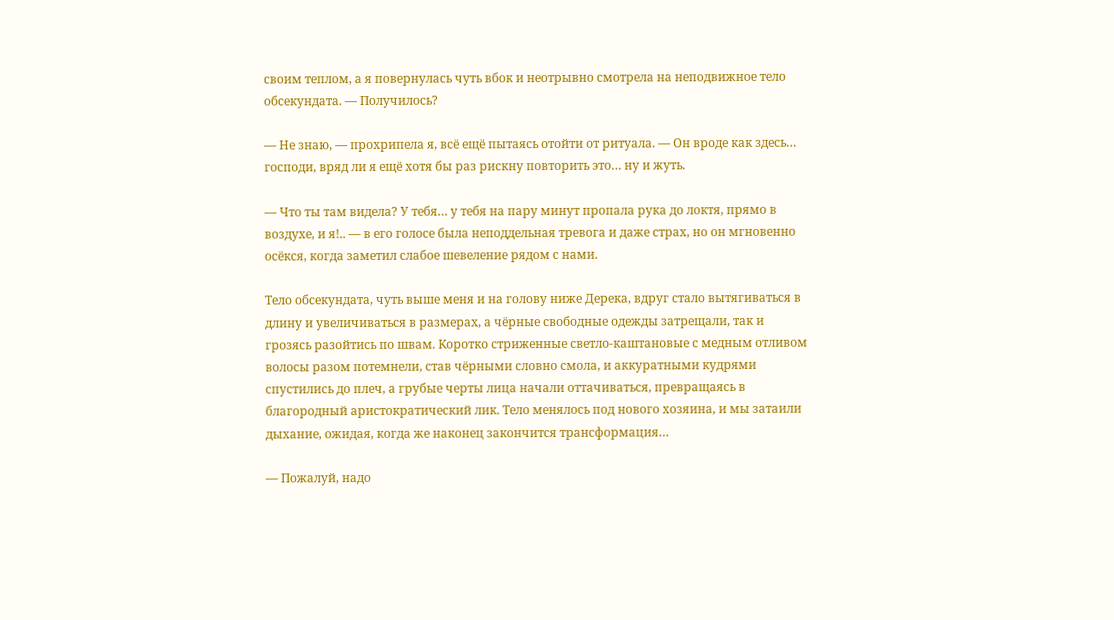своим теплом, а я повернулась чуть вбок и неотрывно смотрела на неподвижное тело обсекундата. — Получилось?

— Не знаю, — прохрипела я, всё ещё пытаясь отойти от ритуала. — Он вроде как здесь… господи, вряд ли я ещё хотя бы раз рискну повторить это… ну и жуть.

— Что ты там видела? У тебя… у тебя на пару минут пропала рука до локтя, прямо в воздухе, и я!.. — в его голосе была неподдельная тревога и даже страх, но он мгновенно осёкся, когда заметил слабое шевеление рядом с нами.

Тело обсекундата, чуть выше меня и на голову ниже Дерека, вдруг стало вытягиваться в длину и увеличиваться в размерах, а чёрные свободные одежды затрещали, так и грозясь разойтись по швам. Коротко стриженные светло-каштановые с медным отливом волосы разом потемнели, став чёрными словно смола, и аккуратными кудрями спустились до плеч, а грубые черты лица начали оттачиваться, превращаясь в благородный аристократический лик. Тело менялось под нового хозяина, и мы затаили дыхание, ожидая, когда же наконец закончится трансформация…

— Пожалуй, надо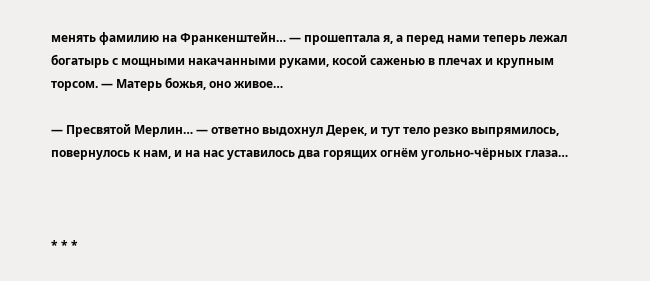менять фамилию на Франкенштейн… — прошептала я, а перед нами теперь лежал богатырь с мощными накачанными руками, косой саженью в плечах и крупным торсом. — Матерь божья, оно живое…

— Пресвятой Мерлин… — ответно выдохнул Дерек, и тут тело резко выпрямилось, повернулось к нам, и на нас уставилось два горящих огнём угольно-чёрных глаза…



* * *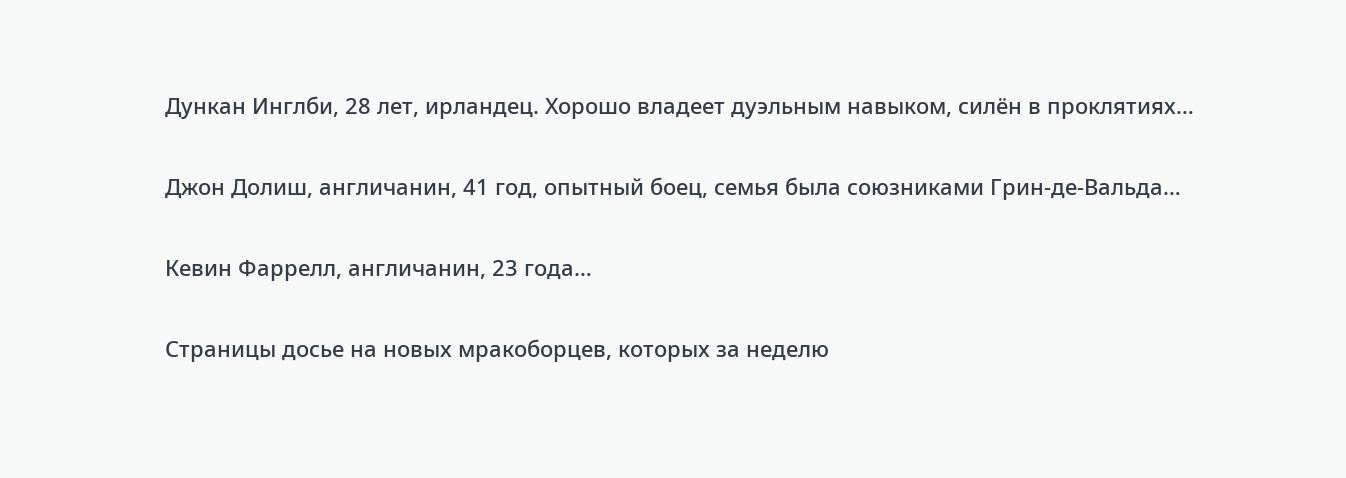Дункан Инглби, 28 лет, ирландец. Хорошо владеет дуэльным навыком, силён в проклятиях…

Джон Долиш, англичанин, 41 год, опытный боец, семья была союзниками Грин-де-Вальда…

Кевин Фаррелл, англичанин, 23 года…

Страницы досье на новых мракоборцев, которых за неделю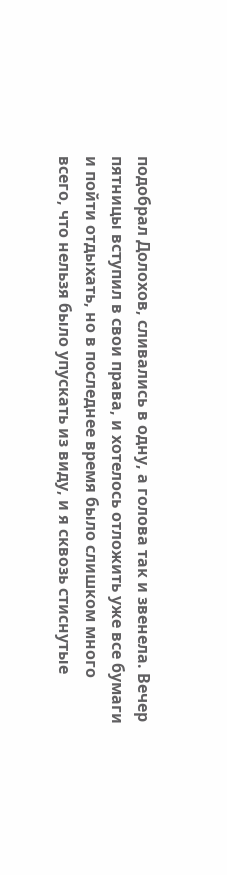подобрал Долохов, сливались в одну, а голова так и звенела. Вечер пятницы вступил в свои права, и хотелось отложить уже все бумаги и пойти отдыхать, но в последнее время было слишком много всего, что нельзя было упускать из виду, и я сквозь стиснутые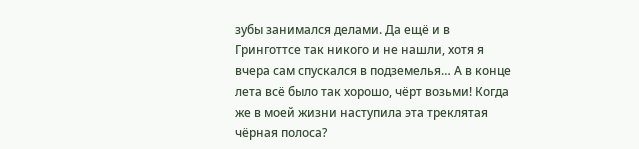зубы занимался делами. Да ещё и в Гринготтсе так никого и не нашли, хотя я вчера сам спускался в подземелья… А в конце лета всё было так хорошо, чёрт возьми! Когда же в моей жизни наступила эта треклятая чёрная полоса?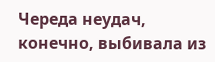Череда неудач, конечно, выбивала из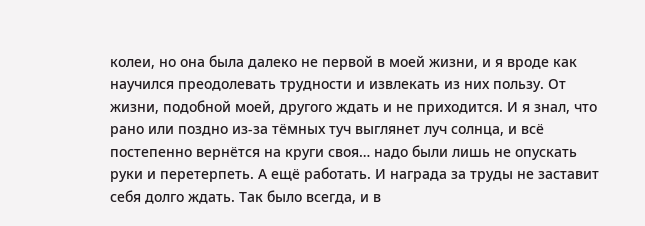колеи, но она была далеко не первой в моей жизни, и я вроде как научился преодолевать трудности и извлекать из них пользу. От жизни, подобной моей, другого ждать и не приходится. И я знал, что рано или поздно из-за тёмных туч выглянет луч солнца, и всё постепенно вернётся на круги своя… надо были лишь не опускать руки и перетерпеть. А ещё работать. И награда за труды не заставит себя долго ждать. Так было всегда, и в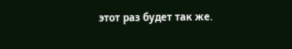этот раз будет так же.